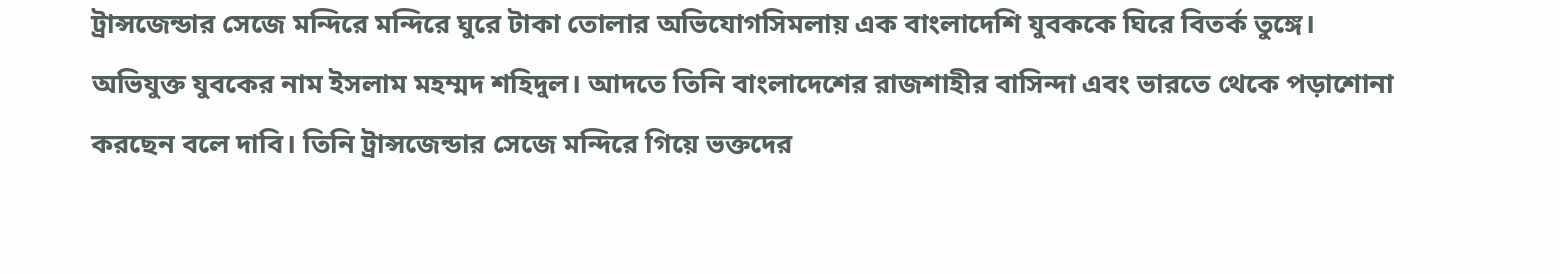ট্রান্সজেন্ডার সেজে মন্দিরে মন্দিরে ঘুরে টাকা তোলার অভিযোগসিমলায় এক বাংলাদেশি যুবককে ঘিরে বিতর্ক তুঙ্গে। অভিযুক্ত যুবকের নাম ইসলাম মহম্মদ শহিদুল। আদতে তিনি বাংলাদেশের রাজশাহীর বাসিন্দা এবং ভারতে থেকে পড়াশোনা করছেন বলে দাবি। তিনি ট্রান্সজেন্ডার সেজে মন্দিরে গিয়ে ভক্তদের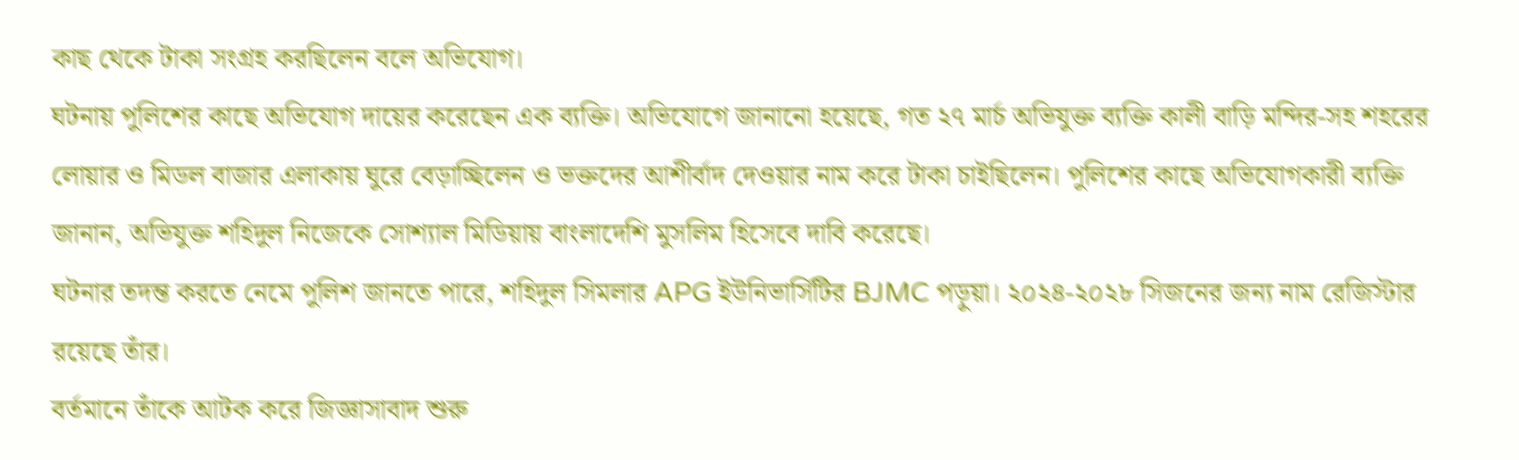কাছ থেকে টাকা সংগ্রহ করছিলেন বলে অভিযোগ।
ঘটনায় পুলিশের কাছে অভিযোগ দায়ের করেছেন এক ব্যক্তি। অভিযোগে জানানো হয়েছে, গত ২৭ মার্চ অভিযুক্ত ব্যক্তি কালী বাড়ি মন্দির-সহ শহরের লোয়ার ও মিডল বাজার এলাকায় ঘুরে বেড়াচ্ছিলেন ও ভক্তদের আশীর্বাদ দেওয়ার নাম করে টাকা চাইছিলেন। পুলিশের কাছে অভিযোগকারী ব্যক্তি জানান, অভিযুক্ত শহিদুল নিজেকে সোশ্যাল মিডিয়ায় বাংলাদেশি মুসলিম হিসেবে দাবি করেছে।
ঘটনার তদন্ত করতে নেমে পুলিশ জানতে পারে, শহিদুল সিমলার APG ইউনিভার্সিটির BJMC পড়ুয়া। ২০২৪-২০২৮ সিজনের জন্য নাম রেজিস্টার রয়েছে তাঁর।
বর্তমানে তাঁকে আটক করে জিজ্ঞাসাবাদ শুরু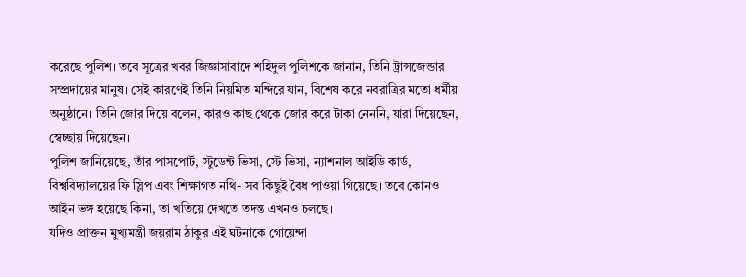করেছে পুলিশ। তবে সূত্রের খবর জিজ্ঞাসাবাদে শহিদুল পুলিশকে জানান, তিনি ট্রান্সজেন্ডার সম্প্রদায়ের মানুষ। সেই কারণেই তিনি নিয়মিত মন্দিরে যান, বিশেষ করে নবরাত্রির মতো ধর্মীয় অনুষ্ঠানে। তিনি জোর দিয়ে বলেন, কারও কাছ থেকে জোর করে টাকা নেননি, যারা দিয়েছেন, স্বেচ্ছায় দিয়েছেন।
পুলিশ জানিয়েছে, তাঁর পাসপোর্ট, স্টুডেন্ট ভিসা, স্টে ভিসা, ন্যাশনাল আইডি কার্ড, বিশ্ববিদ্যালয়ের ফি স্লিপ এবং শিক্ষাগত নথি- সব কিছুই বৈধ পাওয়া গিয়েছে। তবে কোনও আইন ভঙ্গ হয়েছে কিনা, তা খতিয়ে দেখতে তদন্ত এখনও চলছে।
যদিও প্রাক্তন মুখ্যমন্ত্রী জয়রাম ঠাকুর এই ঘটনাকে গোয়েন্দা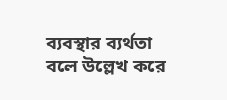ব্যবস্থার ব্যর্থতা বলে উল্লেখ করে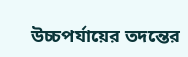উচ্চপর্যায়ের তদন্তের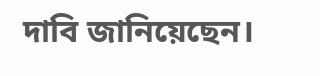দাবি জানিয়েছেন।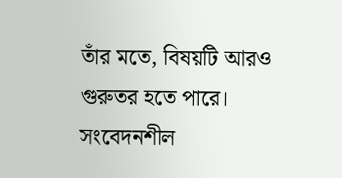তাঁর মতে, বিষয়টি আরও গুরুতর হতে পারে। সংবেদনশীল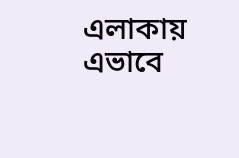এলাকায় এভাবে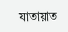যাতায়াত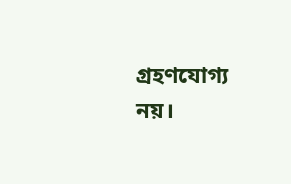গ্রহণযোগ্য নয়।